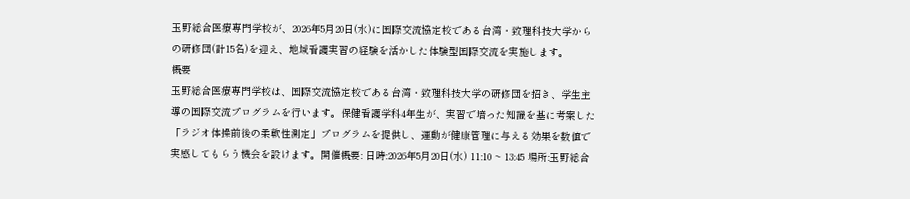玉野総合医療専門学校が、2026年5月20日(水)に国際交流協定校である台湾・致理科技大学からの研修団(計15名)を迎え、地域看護実習の経験を活かした体験型国際交流を実施します。
概要
玉野総合医療専門学校は、国際交流協定校である台湾・致理科技大学の研修団を招き、学生主導の国際交流プログラムを行います。保健看護学科4年生が、実習で培った知識を基に考案した「ラジオ体操前後の柔軟性測定」プログラムを提供し、運動が健康管理に与える効果を数値で実感してもらう機会を設けます。開催概要: 日時:2026年5月20日(水) 11:10 ~ 13:45 場所:玉野総合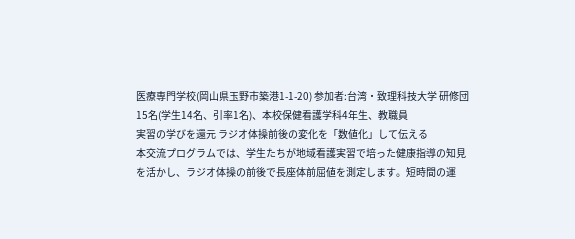医療専門学校(岡山県玉野市築港1-1-20) 参加者:台湾・致理科技大学 研修団 15名(学生14名、引率1名)、本校保健看護学科4年生、教職員
実習の学びを還元 ラジオ体操前後の変化を「数値化」して伝える
本交流プログラムでは、学生たちが地域看護実習で培った健康指導の知見を活かし、ラジオ体操の前後で長座体前屈値を測定します。短時間の運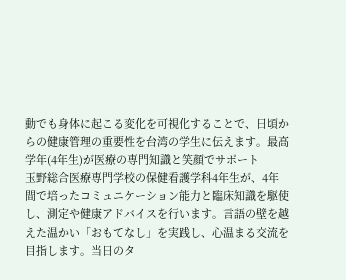動でも身体に起こる変化を可視化することで、日頃からの健康管理の重要性を台湾の学生に伝えます。最高学年(4年生)が医療の専門知識と笑顔でサポート
玉野総合医療専門学校の保健看護学科4年生が、4年間で培ったコミュニケーション能力と臨床知識を駆使し、測定や健康アドバイスを行います。言語の壁を越えた温かい「おもてなし」を実践し、心温まる交流を目指します。当日のタ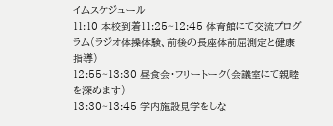イムスケジュール
11:10 本校到着11:25~12:45 体育館にて交流プログラム(ラジオ体操体験、前後の長座体前屈測定と健康指導)
12:55~13:30 昼食会・フリートーク(会議室にて親睦を深めます)
13:30~13:45 学内施設見学をしな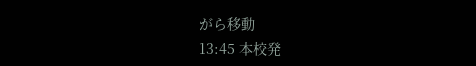がら移動
13:45 本校発